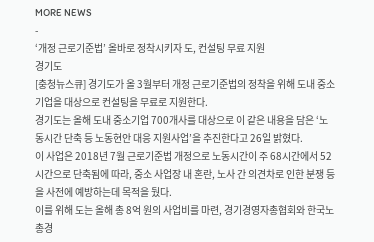MORE NEWS
-
‘개정 근로기준법’ 올바로 정착시키자 도, 컨설팅 무료 지원
경기도
[충청뉴스큐] 경기도가 올 3월부터 개정 근로기준법의 정착을 위해 도내 중소기업을 대상으로 컨설팅을 무료로 지원한다.
경기도는 올해 도내 중소기업 700개사를 대상으로 이 같은 내용을 담은 ‘노동시간 단축 등 노동현안 대응 지원사업’을 추진한다고 26일 밝혔다.
이 사업은 2018년 7월 근로기준법 개정으로 노동시간이 주 68시간에서 52시간으로 단축됨에 따라, 중소 사업장 내 혼란, 노사 간 의견차로 인한 분쟁 등을 사전에 예방하는데 목적을 뒀다.
이를 위해 도는 올해 총 8억 원의 사업비를 마련, 경기경영자총협회와 한국노총경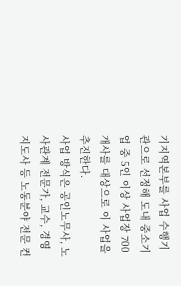기지역본부를 사업 수행기관으로 선정해 도내 중소기업 중 5인 이상 사업장 700개사를 대상으로 이 사업을 추진한다.
사업 방식은 공인노무사, 노사관계 전문가, 교수, 경영지도사 등 노동분야 전문 컨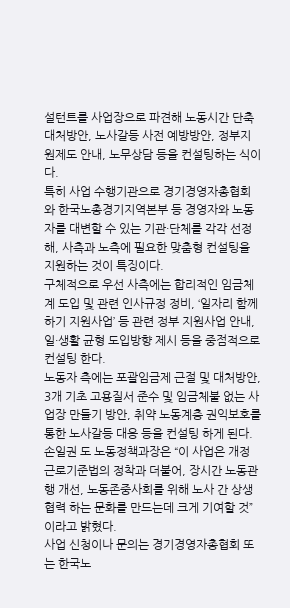설턴트를 사업장으로 파견해 노동시간 단축 대처방안, 노사갈등 사전 예방방안, 정부지원제도 안내, 노무상담 등을 컨설팅하는 식이다.
특히 사업 수행기관으로 경기경영자총협회와 한국노총경기지역본부 등 경영자와 노동자를 대변할 수 있는 기관·단체를 각각 선정해, 사측과 노측에 필요한 맞춤형 컨설팅을 지원하는 것이 특징이다.
구체적으로 우선 사측에는 합리적인 임금체계 도입 및 관련 인사규정 정비, ‘일자리 함께하기 지원사업’ 등 관련 정부 지원사업 안내, 일·생활 균형 도입방향 제시 등을 중점적으로 컨설팅 한다.
노동자 측에는 포괄임금제 근절 및 대처방안, 3개 기초 고용질서 준수 및 임금체불 없는 사업장 만들기 방안, 취약 노동계층 권익보호를 통한 노사갈등 대응 등을 컨설팅 하게 된다.
손일권 도 노동정책과장은 “이 사업은 개정 근로기준법의 정착과 더불어, 장시간 노동관행 개선, 노동존중사회를 위해 노사 간 상생협력 하는 문화를 만드는데 크게 기여할 것”이라고 밝혔다.
사업 신청이나 문의는 경기경영자총협회 또는 한국노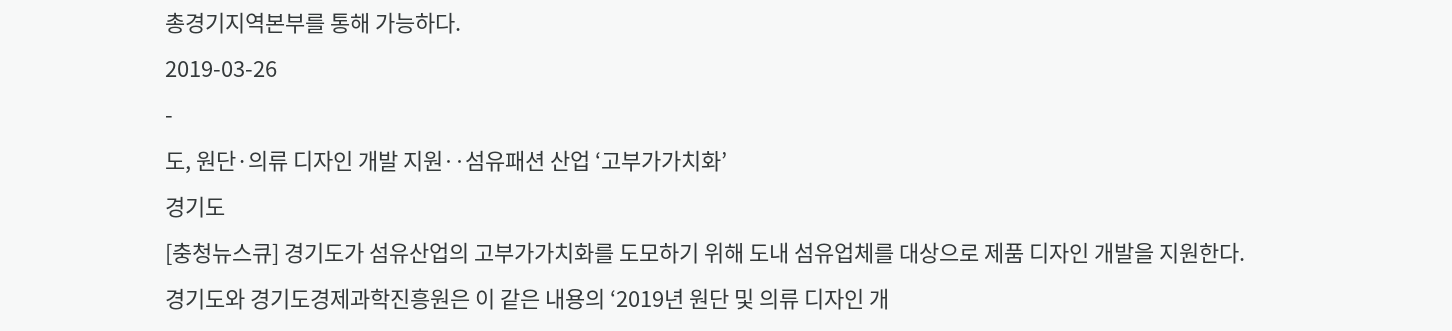총경기지역본부를 통해 가능하다.
2019-03-26
-
도, 원단·의류 디자인 개발 지원‥섬유패션 산업 ‘고부가가치화’
경기도
[충청뉴스큐] 경기도가 섬유산업의 고부가가치화를 도모하기 위해 도내 섬유업체를 대상으로 제품 디자인 개발을 지원한다.
경기도와 경기도경제과학진흥원은 이 같은 내용의 ‘2019년 원단 및 의류 디자인 개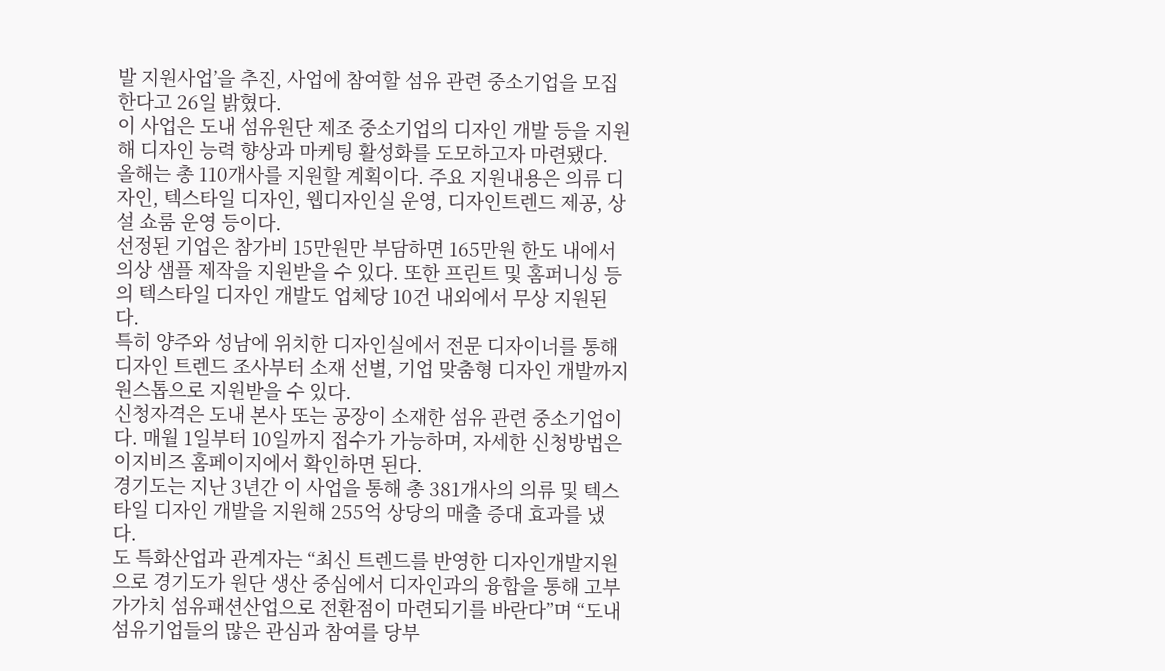발 지원사업’을 추진, 사업에 참여할 섬유 관련 중소기업을 모집한다고 26일 밝혔다.
이 사업은 도내 섬유원단 제조 중소기업의 디자인 개발 등을 지원해 디자인 능력 향상과 마케팅 활성화를 도모하고자 마련됐다.
올해는 총 110개사를 지원할 계획이다. 주요 지원내용은 의류 디자인, 텍스타일 디자인, 웹디자인실 운영, 디자인트렌드 제공, 상설 쇼룸 운영 등이다.
선정된 기업은 참가비 15만원만 부담하면 165만원 한도 내에서 의상 샘플 제작을 지원받을 수 있다. 또한 프린트 및 홈퍼니싱 등의 텍스타일 디자인 개발도 업체당 10건 내외에서 무상 지원된다.
특히 양주와 성남에 위치한 디자인실에서 전문 디자이너를 통해 디자인 트렌드 조사부터 소재 선별, 기업 맞춤형 디자인 개발까지 원스톱으로 지원받을 수 있다.
신청자격은 도내 본사 또는 공장이 소재한 섬유 관련 중소기업이다. 매월 1일부터 10일까지 접수가 가능하며, 자세한 신청방법은 이지비즈 홈페이지에서 확인하면 된다.
경기도는 지난 3년간 이 사업을 통해 총 381개사의 의류 및 텍스타일 디자인 개발을 지원해 255억 상당의 매출 증대 효과를 냈다.
도 특화산업과 관계자는 “최신 트렌드를 반영한 디자인개발지원으로 경기도가 원단 생산 중심에서 디자인과의 융합을 통해 고부가가치 섬유패션산업으로 전환점이 마련되기를 바란다”며 “도내 섬유기업들의 많은 관심과 참여를 당부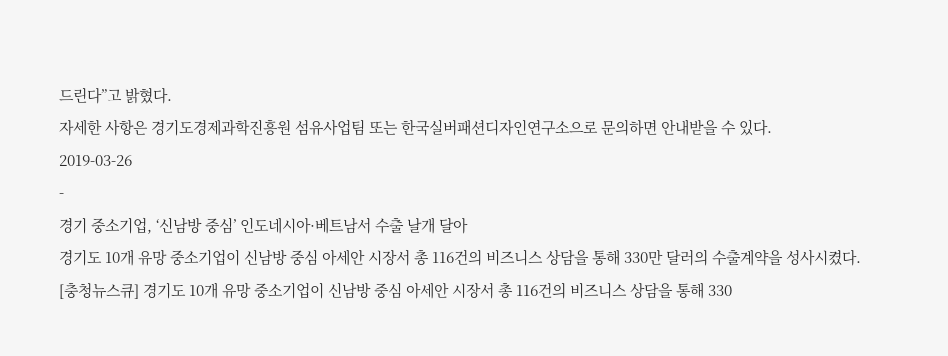드린다”고 밝혔다.
자세한 사항은 경기도경제과학진흥원 섬유사업팀 또는 한국실버패션디자인연구소으로 문의하면 안내받을 수 있다.
2019-03-26
-
경기 중소기업, ‘신남방 중심’ 인도네시아·베트남서 수출 날개 달아
경기도 10개 유망 중소기업이 신남방 중심 아세안 시장서 총 116건의 비즈니스 상담을 통해 330만 달러의 수출계약을 성사시켰다.
[충청뉴스큐] 경기도 10개 유망 중소기업이 신남방 중심 아세안 시장서 총 116건의 비즈니스 상담을 통해 330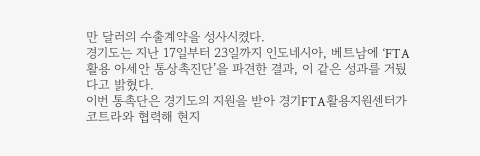만 달러의 수출계약을 성사시켰다.
경기도는 지난 17일부터 23일까지 인도네시아, 베트남에 ‘FTA활용 아세안 통상촉진단’을 파견한 결과, 이 같은 성과를 거뒀다고 밝혔다.
이번 통촉단은 경기도의 지원을 받아 경기FTA활용지원센터가 코트라와 협력해 현지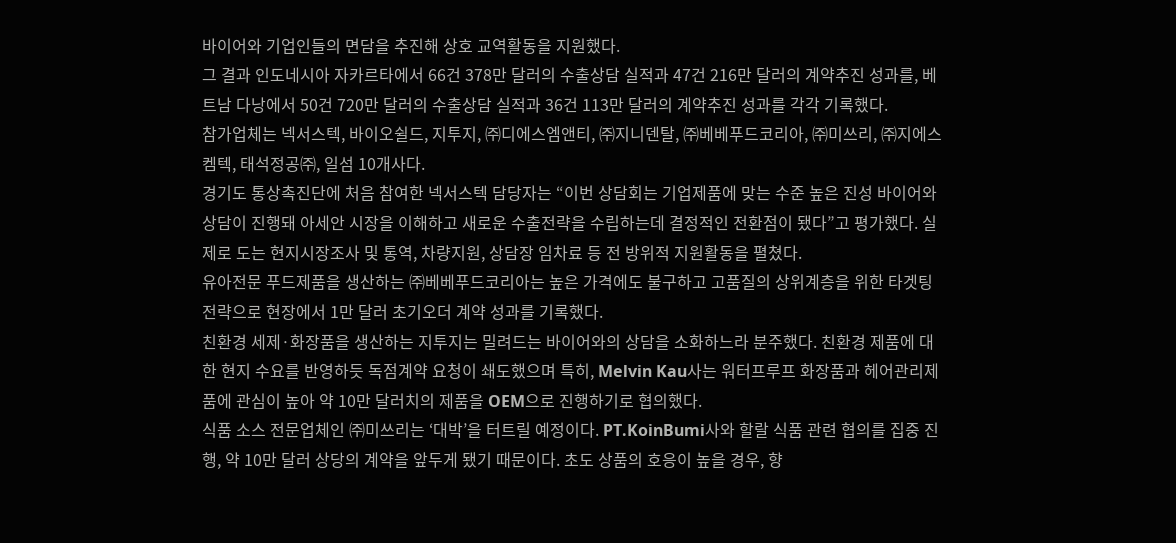바이어와 기업인들의 면담을 추진해 상호 교역활동을 지원했다.
그 결과 인도네시아 자카르타에서 66건 378만 달러의 수출상담 실적과 47건 216만 달러의 계약추진 성과를, 베트남 다낭에서 50건 720만 달러의 수출상담 실적과 36건 113만 달러의 계약추진 성과를 각각 기록했다.
참가업체는 넥서스텍, 바이오쉴드, 지투지, ㈜디에스엠앤티, ㈜지니덴탈, ㈜베베푸드코리아, ㈜미쓰리, ㈜지에스켐텍, 태석정공㈜, 일섬 10개사다.
경기도 통상촉진단에 처음 참여한 넥서스텍 담당자는 “이번 상담회는 기업제품에 맞는 수준 높은 진성 바이어와 상담이 진행돼 아세안 시장을 이해하고 새로운 수출전략을 수립하는데 결정적인 전환점이 됐다”고 평가했다. 실제로 도는 현지시장조사 및 통역, 차량지원, 상담장 임차료 등 전 방위적 지원활동을 펼쳤다.
유아전문 푸드제품을 생산하는 ㈜베베푸드코리아는 높은 가격에도 불구하고 고품질의 상위계층을 위한 타겟팅 전략으로 현장에서 1만 달러 초기오더 계약 성과를 기록했다.
친환경 세제·화장품을 생산하는 지투지는 밀려드는 바이어와의 상담을 소화하느라 분주했다. 친환경 제품에 대한 현지 수요를 반영하듯 독점계약 요청이 쇄도했으며 특히, Melvin Kau사는 워터프루프 화장품과 헤어관리제품에 관심이 높아 약 10만 달러치의 제품을 OEM으로 진행하기로 협의했다.
식품 소스 전문업체인 ㈜미쓰리는 ‘대박’을 터트릴 예정이다. PT.KoinBumi사와 할랄 식품 관련 협의를 집중 진행, 약 10만 달러 상당의 계약을 앞두게 됐기 때문이다. 초도 상품의 호응이 높을 경우, 향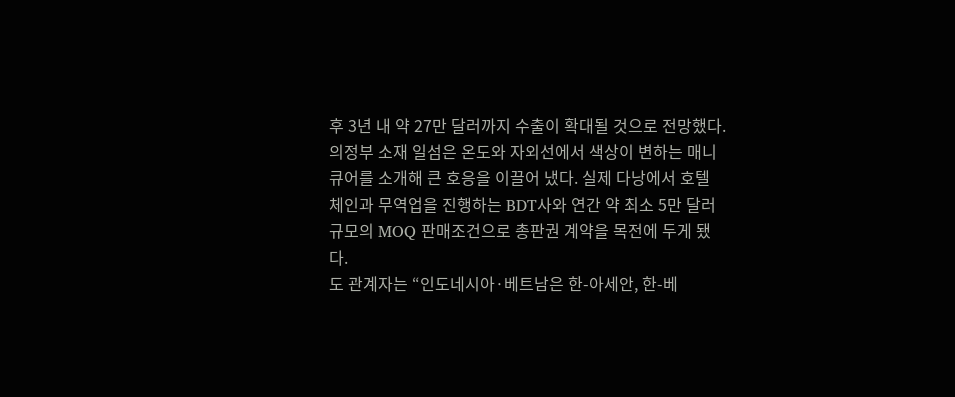후 3년 내 약 27만 달러까지 수출이 확대될 것으로 전망했다.
의정부 소재 일섬은 온도와 자외선에서 색상이 변하는 매니큐어를 소개해 큰 호응을 이끌어 냈다. 실제 다낭에서 호텔 체인과 무역업을 진행하는 BDT사와 연간 약 최소 5만 달러 규모의 MOQ 판매조건으로 총판권 계약을 목전에 두게 됐다.
도 관계자는 “인도네시아·베트남은 한-아세안, 한-베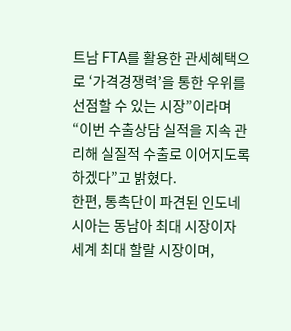트남 FTA를 활용한 관세혜택으로 ‘가격경쟁력’을 통한 우위를 선점할 수 있는 시장”이라며 “이번 수출상담 실적을 지속 관리해 실질적 수출로 이어지도록 하겠다”고 밝혔다.
한편, 통촉단이 파견된 인도네시아는 동남아 최대 시장이자 세계 최대 할랄 시장이며,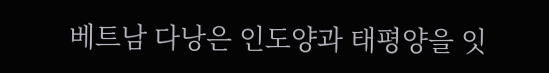베트남 다낭은 인도양과 태평양을 잇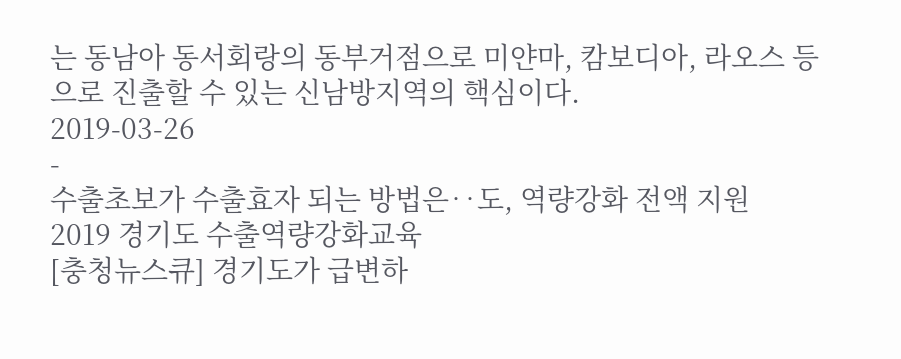는 동남아 동서회랑의 동부거점으로 미얀마, 캄보디아, 라오스 등으로 진출할 수 있는 신남방지역의 핵심이다.
2019-03-26
-
수출초보가 수출효자 되는 방법은‥도, 역량강화 전액 지원
2019 경기도 수출역량강화교육
[충청뉴스큐] 경기도가 급변하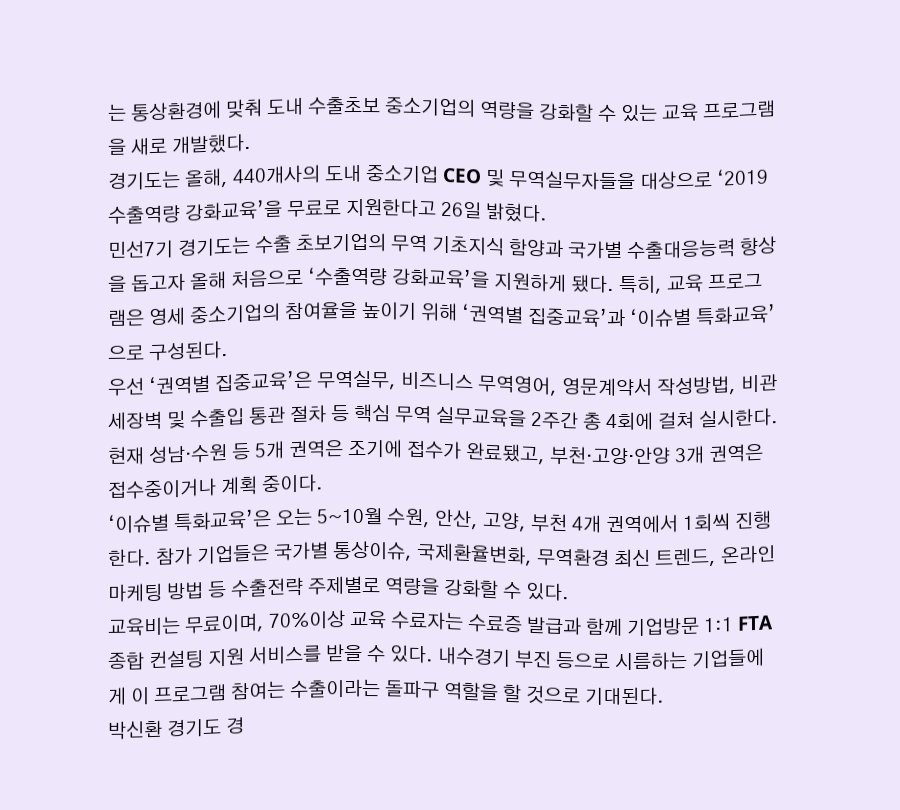는 통상환경에 맞춰 도내 수출초보 중소기업의 역량을 강화할 수 있는 교육 프로그램을 새로 개발했다.
경기도는 올해, 440개사의 도내 중소기업 CEO 및 무역실무자들을 대상으로 ‘2019 수출역량 강화교육’을 무료로 지원한다고 26일 밝혔다.
민선7기 경기도는 수출 초보기업의 무역 기초지식 함양과 국가별 수출대응능력 향상을 돕고자 올해 처음으로 ‘수출역량 강화교육’을 지원하게 됐다. 특히, 교육 프로그램은 영세 중소기업의 참여율을 높이기 위해 ‘권역별 집중교육’과 ‘이슈별 특화교육’으로 구성된다.
우선 ‘권역별 집중교육’은 무역실무, 비즈니스 무역영어, 영문계약서 작성방법, 비관세장벽 및 수출입 통관 절차 등 핵심 무역 실무교육을 2주간 총 4회에 걸쳐 실시한다.
현재 성남·수원 등 5개 권역은 조기에 접수가 완료됐고, 부천·고양·안양 3개 권역은 접수중이거나 계획 중이다.
‘이슈별 특화교육’은 오는 5~10월 수원, 안산, 고양, 부천 4개 권역에서 1회씩 진행한다. 참가 기업들은 국가별 통상이슈, 국제환율변화, 무역환경 최신 트렌드, 온라인마케팅 방법 등 수출전략 주제별로 역량을 강화할 수 있다.
교육비는 무료이며, 70%이상 교육 수료자는 수료증 발급과 함께 기업방문 1:1 FTA종합 컨설팅 지원 서비스를 받을 수 있다. 내수경기 부진 등으로 시름하는 기업들에게 이 프로그램 참여는 수출이라는 돌파구 역할을 할 것으로 기대된다.
박신환 경기도 경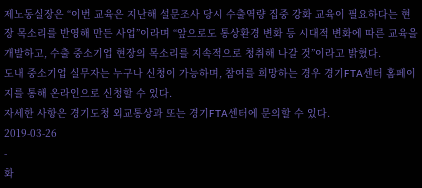제노동실장은 “이번 교육은 지난해 설문조사 당시 수출역량 집중 강화 교육이 필요하다는 현장 목소리를 반영해 만든 사업”이라며 “앞으로도 통상환경 변화 등 시대적 변화에 따른 교육을 개발하고, 수출 중소기업 현장의 목소리를 지속적으로 청취해 나갈 것”이라고 밝혔다.
도내 중소기업 실무자는 누구나 신청이 가능하며, 참여를 희망하는 경우 경기FTA센터 홈페이지를 통해 온라인으로 신청할 수 있다.
자세한 사항은 경기도청 외교통상과 또는 경기FTA센터에 문의할 수 있다.
2019-03-26
-
화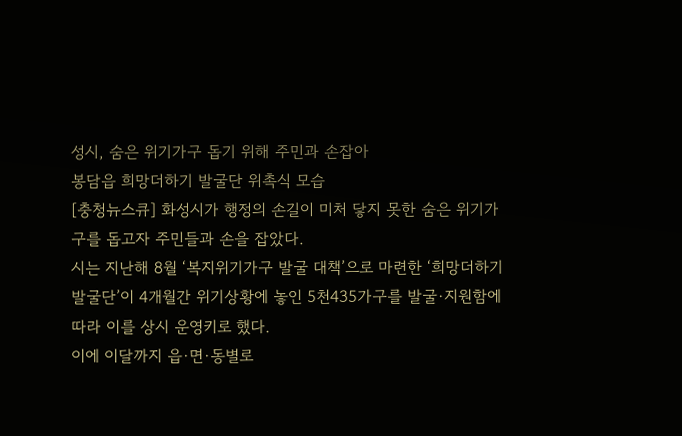성시, 숨은 위기가구 돕기 위해 주민과 손잡아
봉담읍 희망더하기 발굴단 위촉식 모습
[충청뉴스큐] 화성시가 행정의 손길이 미처 닿지 못한 숨은 위기가구를 돕고자 주민들과 손을 잡았다.
시는 지난해 8월 ‘복지위기가구 발굴 대책’으로 마련한 ‘희망더하기 발굴단’이 4개월간 위기상황에 놓인 5천435가구를 발굴·지원함에 따라 이를 상시 운영키로 했다.
이에 이달까지 읍·면·동별로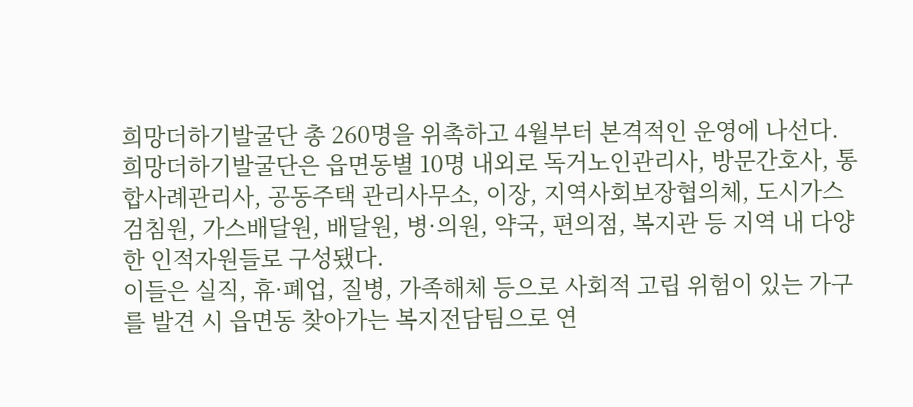희망더하기발굴단 총 260명을 위촉하고 4월부터 본격적인 운영에 나선다.
희망더하기발굴단은 읍면동별 10명 내외로 독거노인관리사, 방문간호사, 통합사례관리사, 공동주택 관리사무소, 이장, 지역사회보장협의체, 도시가스 검침원, 가스배달원, 배달원, 병·의원, 약국, 편의점, 복지관 등 지역 내 다양한 인적자원들로 구성됐다.
이들은 실직, 휴·폐업, 질병, 가족해체 등으로 사회적 고립 위험이 있는 가구를 발견 시 읍면동 찾아가는 복지전담팀으로 연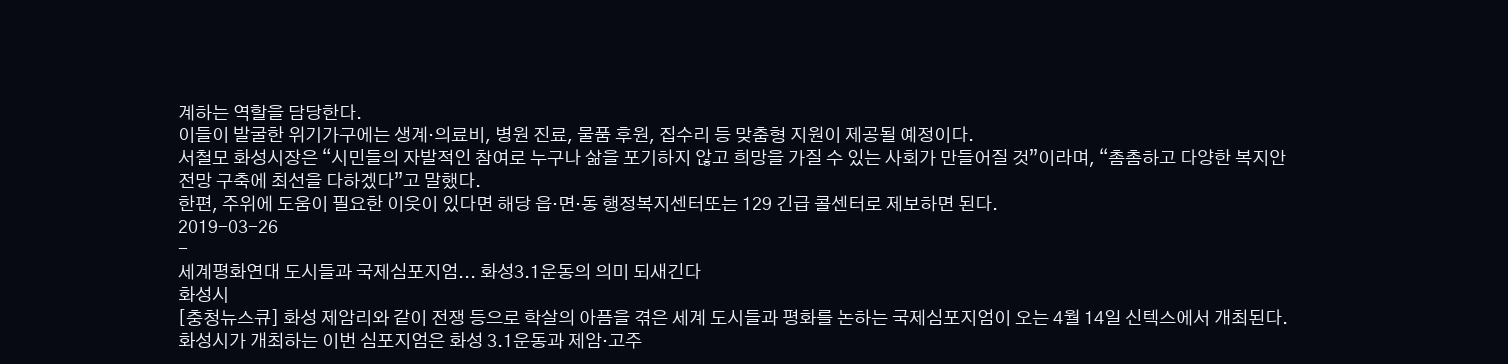계하는 역할을 담당한다.
이들이 발굴한 위기가구에는 생계·의료비, 병원 진료, 물품 후원, 집수리 등 맞춤형 지원이 제공될 예정이다.
서철모 화성시장은 “시민들의 자발적인 참여로 누구나 삶을 포기하지 않고 희망을 가질 수 있는 사회가 만들어질 것”이라며, “촘촘하고 다양한 복지안전망 구축에 최선을 다하겠다”고 말했다.
한편, 주위에 도움이 필요한 이웃이 있다면 해당 읍·면·동 행정복지센터또는 129 긴급 콜센터로 제보하면 된다.
2019-03-26
-
세계평화연대 도시들과 국제심포지엄... 화성3.1운동의 의미 되새긴다
화성시
[충청뉴스큐] 화성 제암리와 같이 전쟁 등으로 학살의 아픔을 겪은 세계 도시들과 평화를 논하는 국제심포지엄이 오는 4월 14일 신텍스에서 개최된다.
화성시가 개최하는 이번 심포지엄은 화성 3.1운동과 제암·고주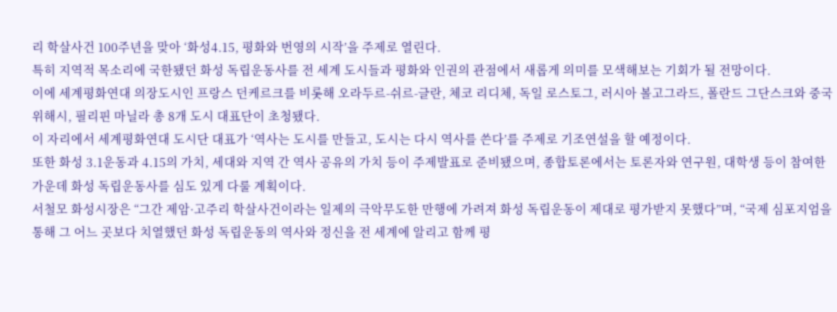리 학살사건 100주년을 맞아 ‘화성4.15, 평화와 번영의 시작’을 주제로 열린다.
특히 지역적 목소리에 국한됐던 화성 독립운동사를 전 세계 도시들과 평화와 인권의 관점에서 새롭게 의미를 모색해보는 기회가 될 전망이다.
이에 세계평화연대 의장도시인 프랑스 던케르크를 비롯해 오라두르-쉬르-글란, 체코 리디체, 독일 로스토그, 러시아 볼고그라드, 폴란드 그단스크와 중국 위해시, 필리핀 마닐라 총 8개 도시 대표단이 초청됐다.
이 자리에서 세계평화연대 도시단 대표가 ‘역사는 도시를 만들고, 도시는 다시 역사를 쓴다’를 주제로 기조연설을 할 예정이다.
또한 화성 3.1운동과 4.15의 가치, 세대와 지역 간 역사 공유의 가치 등이 주제발표로 준비됐으며, 종합토론에서는 토론자와 연구원, 대학생 등이 참여한 가운데 화성 독립운동사를 심도 있게 다룰 계획이다.
서철모 화성시장은 “그간 제암·고주리 학살사건이라는 일제의 극악무도한 만행에 가려져 화성 독립운동이 제대로 평가받지 못했다”며, “국제 심포지엄을 통해 그 어느 곳보다 치열했던 화성 독립운동의 역사와 정신을 전 세계에 알리고 함께 평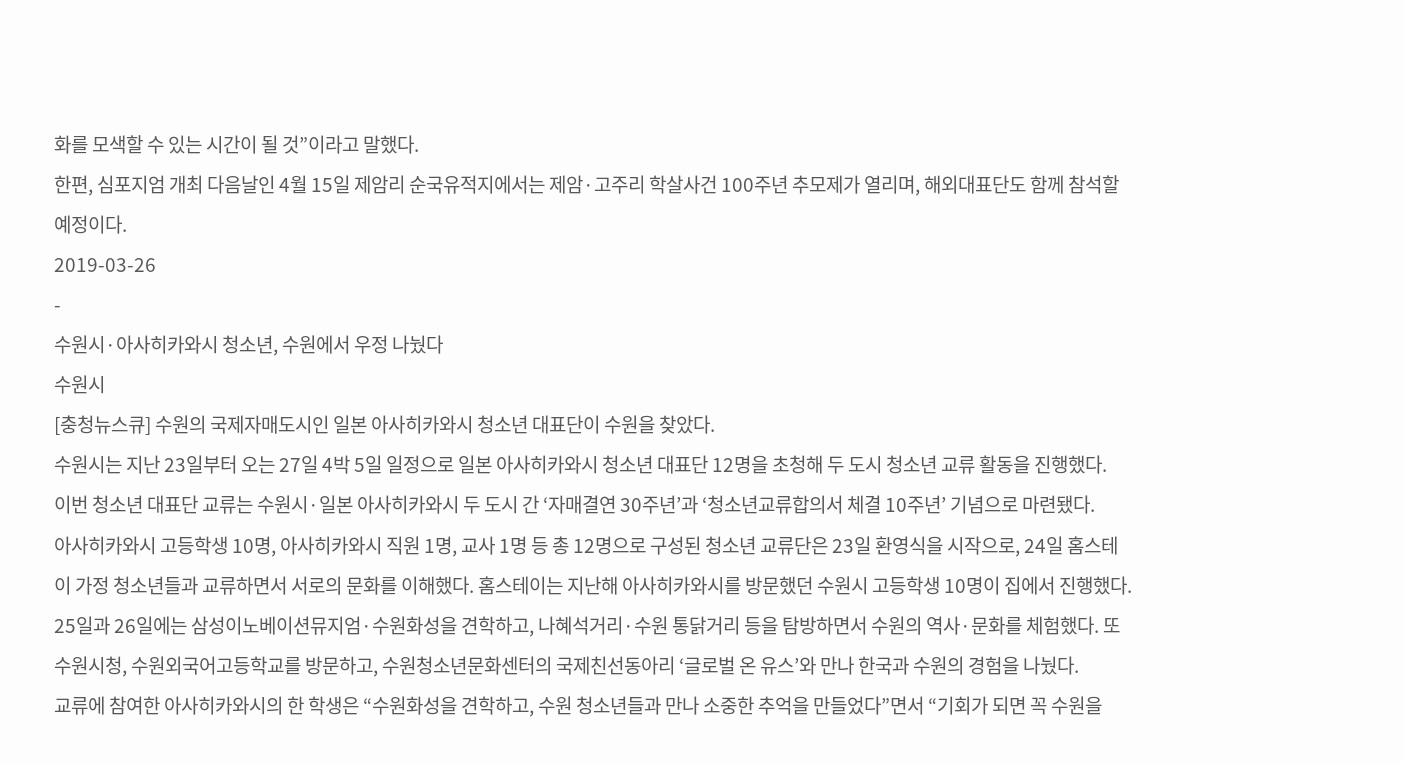화를 모색할 수 있는 시간이 될 것”이라고 말했다.
한편, 심포지엄 개최 다음날인 4월 15일 제암리 순국유적지에서는 제암·고주리 학살사건 100주년 추모제가 열리며, 해외대표단도 함께 참석할 예정이다.
2019-03-26
-
수원시·아사히카와시 청소년, 수원에서 우정 나눴다
수원시
[충청뉴스큐] 수원의 국제자매도시인 일본 아사히카와시 청소년 대표단이 수원을 찾았다.
수원시는 지난 23일부터 오는 27일 4박 5일 일정으로 일본 아사히카와시 청소년 대표단 12명을 초청해 두 도시 청소년 교류 활동을 진행했다.
이번 청소년 대표단 교류는 수원시·일본 아사히카와시 두 도시 간 ‘자매결연 30주년’과 ‘청소년교류합의서 체결 10주년’ 기념으로 마련됐다.
아사히카와시 고등학생 10명, 아사히카와시 직원 1명, 교사 1명 등 총 12명으로 구성된 청소년 교류단은 23일 환영식을 시작으로, 24일 홈스테이 가정 청소년들과 교류하면서 서로의 문화를 이해했다. 홈스테이는 지난해 아사히카와시를 방문했던 수원시 고등학생 10명이 집에서 진행했다.
25일과 26일에는 삼성이노베이션뮤지엄·수원화성을 견학하고, 나혜석거리·수원 통닭거리 등을 탐방하면서 수원의 역사·문화를 체험했다. 또 수원시청, 수원외국어고등학교를 방문하고, 수원청소년문화센터의 국제친선동아리 ‘글로벌 온 유스’와 만나 한국과 수원의 경험을 나눴다.
교류에 참여한 아사히카와시의 한 학생은 “수원화성을 견학하고, 수원 청소년들과 만나 소중한 추억을 만들었다”면서 “기회가 되면 꼭 수원을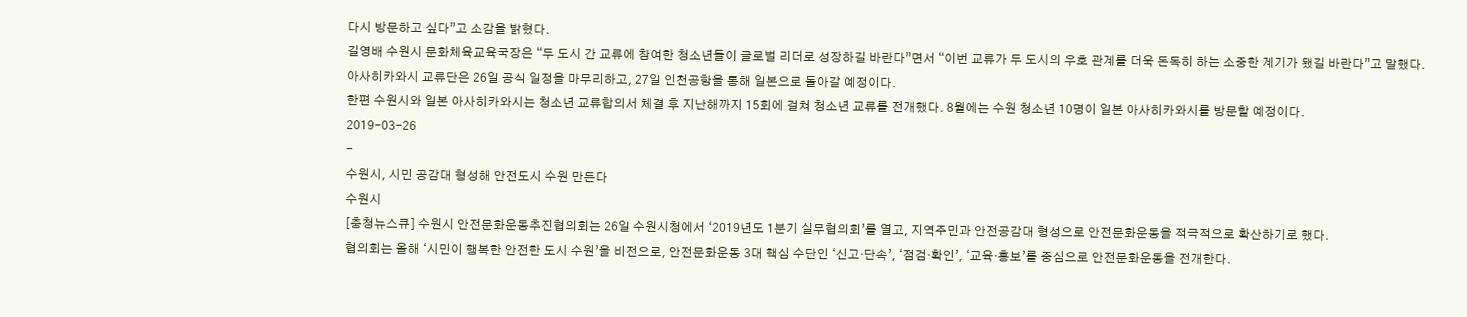다시 방문하고 싶다”고 소감을 밝혔다.
길영배 수원시 문화체육교육국장은 “두 도시 간 교류에 참여한 청소년들이 글로벌 리더로 성장하길 바란다”면서 “이번 교류가 두 도시의 우호 관계를 더욱 돈독히 하는 소중한 계기가 됐길 바란다”고 말했다.
아사히카와시 교류단은 26일 공식 일정을 마무리하고, 27일 인천공항을 통해 일본으로 돌아갈 예정이다.
한편 수원시와 일본 아사히카와시는 청소년 교류합의서 체결 후 지난해까지 15회에 걸쳐 청소년 교류를 전개했다. 8월에는 수원 청소년 10명이 일본 아사히카와시를 방문할 예정이다.
2019-03-26
-
수원시, 시민 공감대 형성해 안전도시 수원 만든다
수원시
[충청뉴스큐] 수원시 안전문화운동추진협의회는 26일 수원시청에서 ‘2019년도 1분기 실무협의회’를 열고, 지역주민과 안전공감대 형성으로 안전문화운동을 적극적으로 확산하기로 했다.
협의회는 올해 ‘시민이 행복한 안전한 도시 수원’을 비전으로, 안전문화운동 3대 핵심 수단인 ‘신고·단속’, ‘점검·확인’, ‘교육·홍보’를 중심으로 안전문화운동을 전개한다.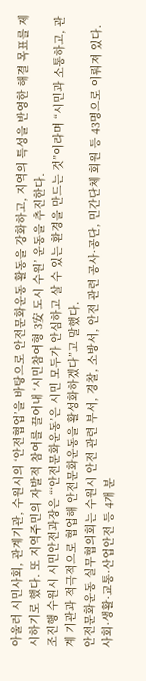아울러 시민사회, 관계기관, 수원시의 ‘안전협업’을 바탕으로 안전문화운동 활동을 강화하고, 지역의 특성을 반영한 해결 목표를 제시하기로 했다. 또 지역주민의 자발적 참여를 끌어내 ‘시민참여형 3安 도시 수원’ 운동을 추진한다.
조진행 수원시 시민안전과장은 “‘안전문화운동’은 시민 모두가 안심하고 살 수 있는 환경을 만드는 것”이라며 “시민과 소통하고, 관계 기관과 적극적으로 협업해 안전문화운동을 활성화하겠다”고 말했다.
안전문화운동 실무협의회는 수원시 안전 관련 부서, 경찰, 소방서, 안전 관련 공사·공단, 민간단체 회원 등 43명으로 이뤄져 있다. 사회·생활·교통·산업안전 등 4개 분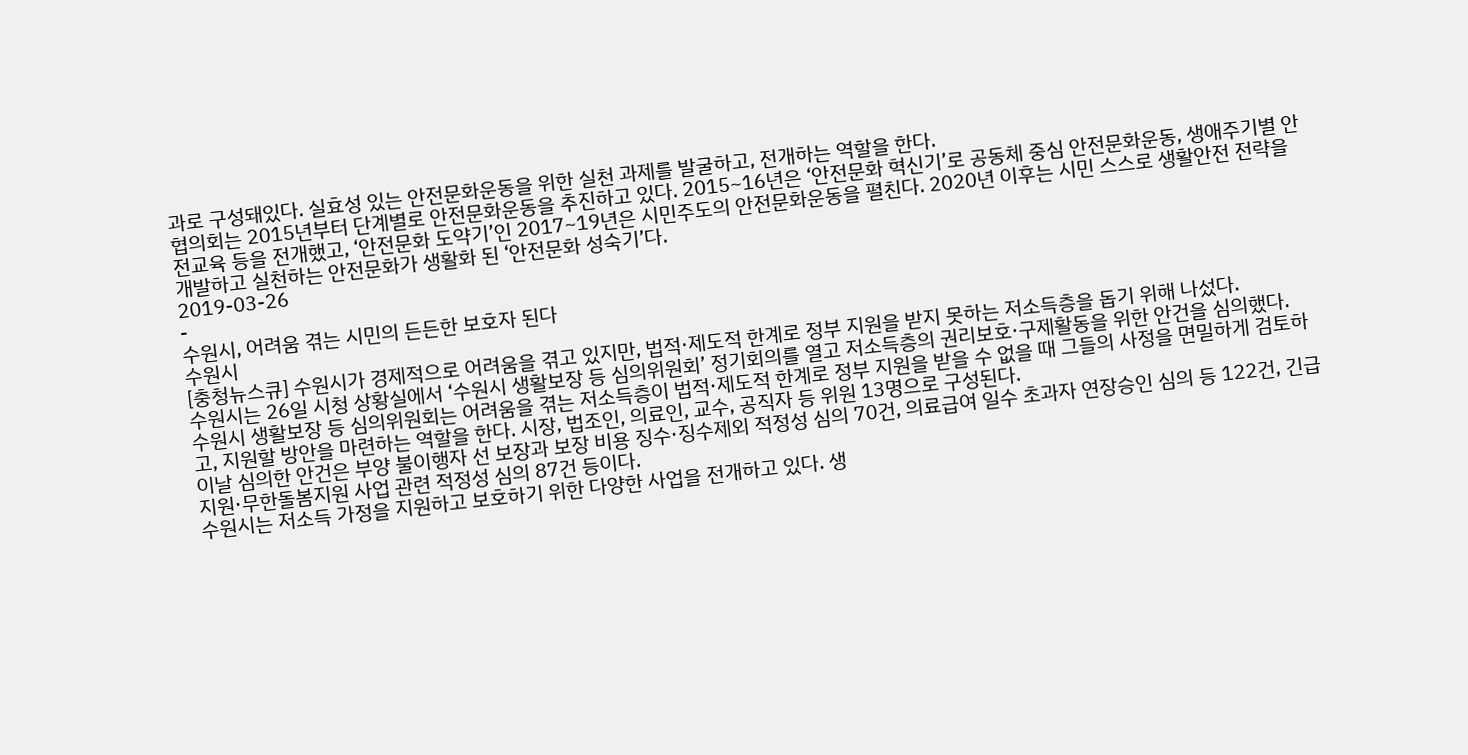과로 구성돼있다. 실효성 있는 안전문화운동을 위한 실천 과제를 발굴하고, 전개하는 역할을 한다.
협의회는 2015년부터 단계별로 안전문화운동을 추진하고 있다. 2015~16년은 ‘안전문화 혁신기’로 공동체 중심 안전문화운동, 생애주기별 안전교육 등을 전개했고, ‘안전문화 도약기’인 2017~19년은 시민주도의 안전문화운동을 펼친다. 2020년 이후는 시민 스스로 생활안전 전략을 개발하고 실천하는 안전문화가 생활화 된 ‘안전문화 성숙기’다.
2019-03-26
-
수원시, 어려움 겪는 시민의 든든한 보호자 된다
수원시
[충청뉴스큐] 수원시가 경제적으로 어려움을 겪고 있지만, 법적·제도적 한계로 정부 지원을 받지 못하는 저소득층을 돕기 위해 나섰다.
수원시는 26일 시청 상황실에서 ‘수원시 생활보장 등 심의위원회’ 정기회의를 열고 저소득층의 권리보호·구제활동을 위한 안건을 심의했다.
수원시 생활보장 등 심의위원회는 어려움을 겪는 저소득층이 법적·제도적 한계로 정부 지원을 받을 수 없을 때 그들의 사정을 면밀하게 검토하고, 지원할 방안을 마련하는 역할을 한다. 시장, 법조인, 의료인, 교수, 공직자 등 위원 13명으로 구성된다.
이날 심의한 안건은 부양 불이행자 선 보장과 보장 비용 징수·징수제외 적정성 심의 70건, 의료급여 일수 초과자 연장승인 심의 등 122건, 긴급지원·무한돌봄지원 사업 관련 적정성 심의 87건 등이다.
수원시는 저소득 가정을 지원하고 보호하기 위한 다양한 사업을 전개하고 있다. 생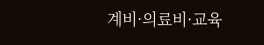계비·의료비·교육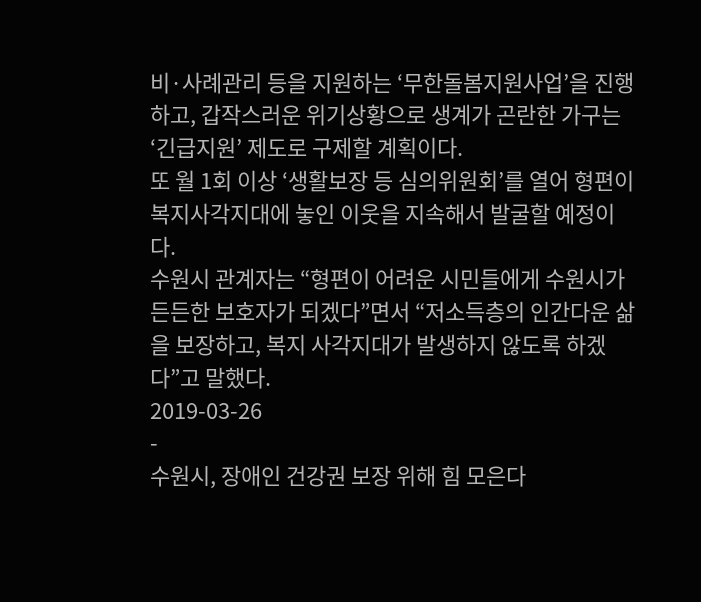비·사례관리 등을 지원하는 ‘무한돌봄지원사업’을 진행하고, 갑작스러운 위기상황으로 생계가 곤란한 가구는 ‘긴급지원’ 제도로 구제할 계획이다.
또 월 1회 이상 ‘생활보장 등 심의위원회’를 열어 형편이 복지사각지대에 놓인 이웃을 지속해서 발굴할 예정이다.
수원시 관계자는 “형편이 어려운 시민들에게 수원시가 든든한 보호자가 되겠다”면서 “저소득층의 인간다운 삶을 보장하고, 복지 사각지대가 발생하지 않도록 하겠다”고 말했다.
2019-03-26
-
수원시, 장애인 건강권 보장 위해 힘 모은다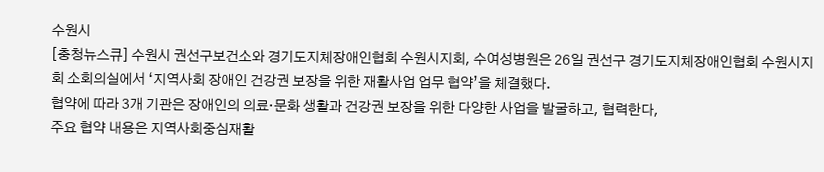수원시
[충청뉴스큐] 수원시 권선구보건소와 경기도지체장애인협회 수원시지회, 수여성병원은 26일 권선구 경기도지체장애인협회 수원시지회 소회의실에서 ‘지역사회 장애인 건강권 보장을 위한 재활사업 업무 협약’을 체결했다.
협약에 따라 3개 기관은 장애인의 의료·문화 생활과 건강권 보장을 위한 다양한 사업을 발굴하고, 협력한다,
주요 협약 내용은 지역사회중심재활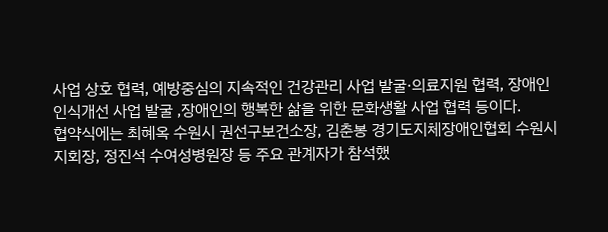사업 상호 협력, 예방중심의 지속적인 건강관리 사업 발굴·의료지원 협력, 장애인 인식개선 사업 발굴 ,장애인의 행복한 삶을 위한 문화생활 사업 협력 등이다.
협약식에는 최혜옥 수원시 권선구보건소장, 김춘봉 경기도지체장애인협회 수원시지회장, 정진석 수여성병원장 등 주요 관계자가 참석했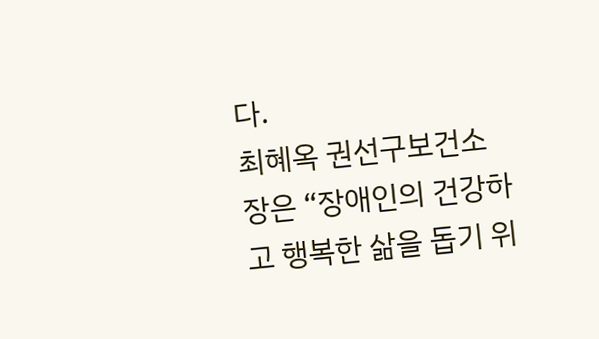다.
최혜옥 권선구보건소장은 “장애인의 건강하고 행복한 삶을 돕기 위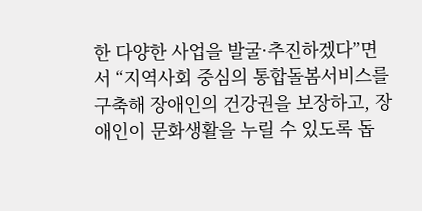한 다양한 사업을 발굴·추진하겠다”면서 “지역사회 중심의 통합돌봄서비스를 구축해 장애인의 건강권을 보장하고, 장애인이 문화생활을 누릴 수 있도록 돕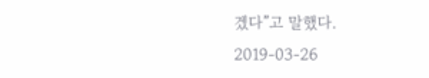겠다”고 말했다.
2019-03-26